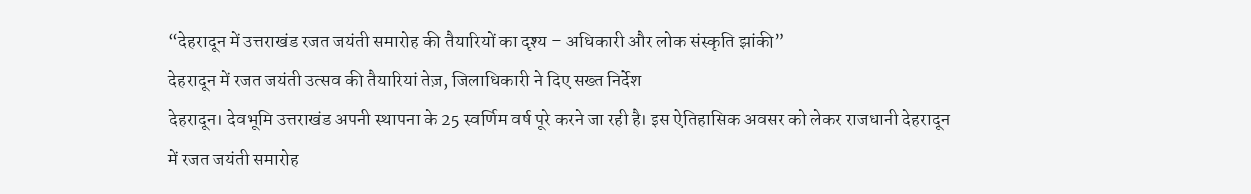“देहरादून में उत्तराखंड रजत जयंती समारोह की तैयारियों का दृश्य – अधिकारी और लोक संस्कृति झांकी”
देहरादून में रजत जयंती उत्सव की तैयारियां तेज़, जिलाधिकारी ने दिए सख्त निर्देश
देहरादून। देवभूमि उत्तराखंड अपनी स्थापना के 25 स्वर्णिम वर्ष पूरे करने जा रही है। इस ऐतिहासिक अवसर को लेकर राजधानी देहरादून में रजत जयंती समारोह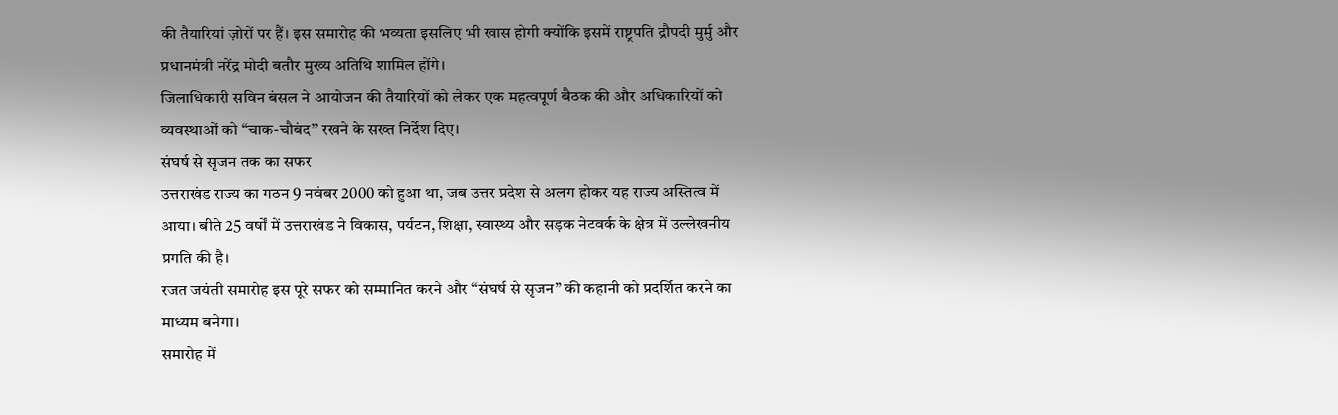की तैयारियां ज़ोरों पर हैं। इस समारोह की भव्यता इसलिए भी खास होगी क्योंकि इसमें राष्ट्रपति द्रौपदी मुर्मु और प्रधानमंत्री नरेंद्र मोदी बतौर मुख्य अतिथि शामिल होंगे।
जिलाधिकारी सविन बंसल ने आयोजन की तैयारियों को लेकर एक महत्वपूर्ण बैठक की और अधिकारियों को व्यवस्थाओं को “चाक-चौबंद” रखने के सख्त निर्देश दिए।
संघर्ष से सृजन तक का सफर
उत्तराखंड राज्य का गठन 9 नवंबर 2000 को हुआ था, जब उत्तर प्रदेश से अलग होकर यह राज्य अस्तित्व में आया। बीते 25 वर्षों में उत्तराखंड ने विकास, पर्यटन, शिक्षा, स्वास्थ्य और सड़क नेटवर्क के क्षेत्र में उल्लेखनीय प्रगति की है।
रजत जयंती समारोह इस पूरे सफर को सम्मानित करने और “संघर्ष से सृजन” की कहानी को प्रदर्शित करने का माध्यम बनेगा।
समारोह में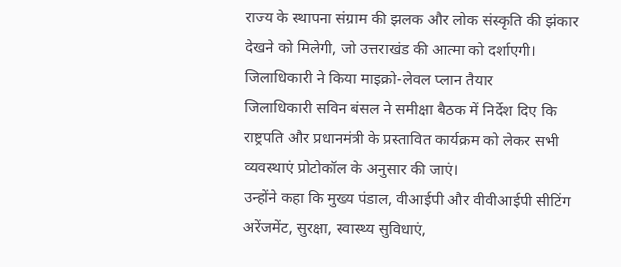राज्य के स्थापना संग्राम की झलक और लोक संस्कृति की झंकार देखने को मिलेगी, जो उत्तराखंड की आत्मा को दर्शाएगी।
जिलाधिकारी ने किया माइक्रो-लेवल प्लान तैयार
जिलाधिकारी सविन बंसल ने समीक्षा बैठक में निर्देश दिए कि राष्ट्रपति और प्रधानमंत्री के प्रस्तावित कार्यक्रम को लेकर सभी व्यवस्थाएं प्रोटोकॉल के अनुसार की जाएं।
उन्होंने कहा कि मुख्य पंडाल, वीआईपी और वीवीआईपी सीटिंग अरेंजमेंट, सुरक्षा, स्वास्थ्य सुविधाएं,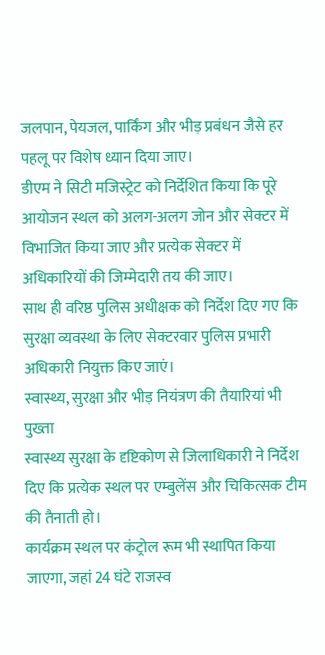जलपान, पेयजल, पार्किंग और भीड़ प्रबंधन जैसे हर पहलू पर विशेष ध्यान दिया जाए।
डीएम ने सिटी मजिस्ट्रेट को निर्देशित किया कि पूरे आयोजन स्थल को अलग-अलग जोन और सेक्टर में विभाजित किया जाए और प्रत्येक सेक्टर में अधिकारियों की जिम्मेदारी तय की जाए।
साथ ही वरिष्ठ पुलिस अधीक्षक को निर्देश दिए गए कि सुरक्षा व्यवस्था के लिए सेक्टरवार पुलिस प्रभारी अधिकारी नियुक्त किए जाएं।
स्वास्थ्य, सुरक्षा और भीड़ नियंत्रण की तैयारियां भी पुख्ता
स्वास्थ्य सुरक्षा के दृष्टिकोण से जिलाधिकारी ने निर्देश दिए कि प्रत्येक स्थल पर एम्बुलेंस और चिकित्सक टीम की तैनाती हो।
कार्यक्रम स्थल पर कंट्रोल रूम भी स्थापित किया जाएगा, जहां 24 घंटे राजस्व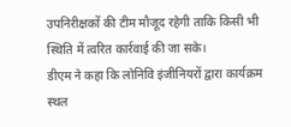उपनिरीक्षकों की टीम मौजूद रहेगी ताकि किसी भी स्थिति में त्वरित कार्रवाई की जा सके।
डीएम ने कहा कि लोनिवि इंजीनियरों द्वारा कार्यक्रम स्थल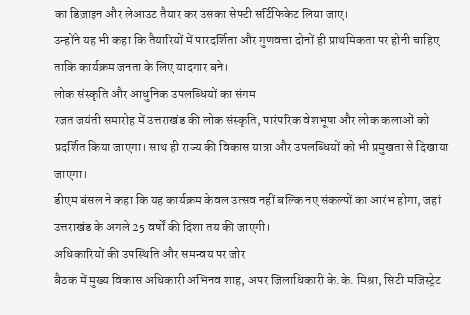का डिज़ाइन और लेआउट तैयार कर उसका सेफ्टी सर्टिफिकेट लिया जाए।
उन्होंने यह भी कहा कि तैयारियों में पारदर्शिता और गुणवत्ता दोनों ही प्राथमिकता पर होनी चाहिए ताकि कार्यक्रम जनता के लिए यादगार बने।
लोक संस्कृति और आधुनिक उपलब्धियों का संगम
रजत जयंती समारोह में उत्तराखंड की लोक संस्कृति, पारंपरिक वेशभूषा और लोक कलाओं को प्रदर्शित किया जाएगा। साथ ही राज्य की विकास यात्रा और उपलब्धियों को भी प्रमुखता से दिखाया जाएगा।
डीएम बंसल ने कहा कि यह कार्यक्रम केवल उत्सव नहीं बल्कि नए संकल्पों का आरंभ होगा, जहां उत्तराखंड के अगले 25 वर्षों की दिशा तय की जाएगी।
अधिकारियों की उपस्थिति और समन्वय पर जोर
बैठक में मुख्य विकास अधिकारी अभिनव शाह, अपर जिलाधिकारी के.के. मिश्रा, सिटी मजिस्ट्रेट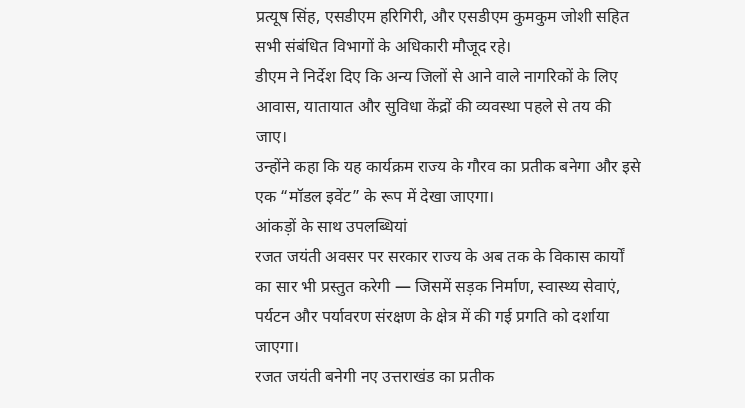प्रत्यूष सिंह, एसडीएम हरिगिरी, और एसडीएम कुमकुम जोशी सहित सभी संबंधित विभागों के अधिकारी मौजूद रहे।
डीएम ने निर्देश दिए कि अन्य जिलों से आने वाले नागरिकों के लिए आवास, यातायात और सुविधा केंद्रों की व्यवस्था पहले से तय की जाए।
उन्होंने कहा कि यह कार्यक्रम राज्य के गौरव का प्रतीक बनेगा और इसे एक “मॉडल इवेंट” के रूप में देखा जाएगा।
आंकड़ों के साथ उपलब्धियां
रजत जयंती अवसर पर सरकार राज्य के अब तक के विकास कार्यों का सार भी प्रस्तुत करेगी — जिसमें सड़क निर्माण, स्वास्थ्य सेवाएं, पर्यटन और पर्यावरण संरक्षण के क्षेत्र में की गई प्रगति को दर्शाया जाएगा।
रजत जयंती बनेगी नए उत्तराखंड का प्रतीक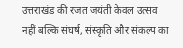उत्तराखंड की रजत जयंती केवल उत्सव नहीं बल्कि संघर्ष, संस्कृति और संकल्प का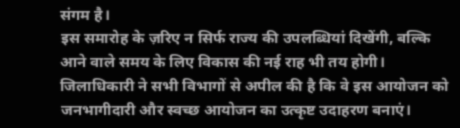संगम है।
इस समारोह के ज़रिए न सिर्फ राज्य की उपलब्धियां दिखेंगी, बल्कि आने वाले समय के लिए विकास की नई राह भी तय होगी।
जिलाधिकारी ने सभी विभागों से अपील की है कि वे इस आयोजन को जनभागीदारी और स्वच्छ आयोजन का उत्कृष्ट उदाहरण बनाएं।